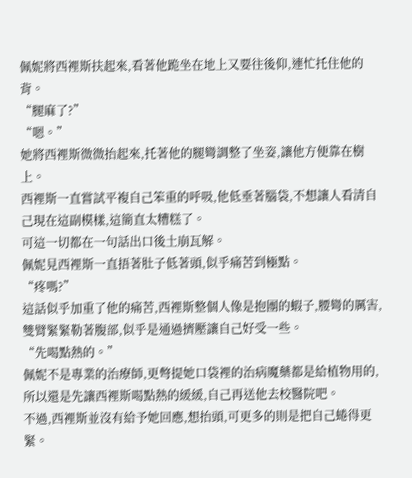佩妮將西裡斯扶起來,看著他跪坐在地上又要往後仰,連忙托住他的背。
“腿麻了?”
“嗯。”
她將西裡斯微微抬起來,托著他的腿彎調整了坐姿,讓他方便靠在樹上。
西裡斯一直嘗試平複自己笨重的呼吸,他低垂著腦袋,不想讓人看清自己現在這副模樣,這簡直太糟糕了。
可這一切都在一句話出口後土崩瓦解。
佩妮見西裡斯一直捂著肚子低著頭,似乎痛苦到極點。
“疼嗎?”
這話似乎加重了他的痛苦,西裡斯整個人像是抱團的蝦子,腰彎的厲害,雙臂緊緊勒著腹部,似乎是通過擠壓讓自己好受一些。
“先喝點熱的。”
佩妮不是專業的治療師,更彆提她口袋裡的治病魔藥都是給植物用的,所以還是先讓西裡斯喝點熱的緩緩,自己再送他去校醫院吧。
不過,西裡斯並沒有給予她回應,想抬頭,可更多的則是把自己蜷得更緊。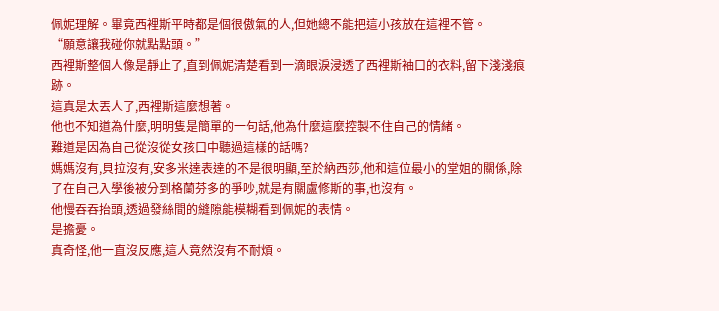佩妮理解。畢竟西裡斯平時都是個很傲氣的人,但她總不能把這小孩放在這裡不管。
“願意讓我碰你就點點頭。”
西裡斯整個人像是靜止了,直到佩妮清楚看到一滴眼淚浸透了西裡斯袖口的衣料,留下淺淺痕跡。
這真是太丟人了,西裡斯這麼想著。
他也不知道為什麼,明明隻是簡單的一句話,他為什麼這麼控製不住自己的情緒。
難道是因為自己從沒從女孩口中聽過這樣的話嗎?
媽媽沒有,貝拉沒有,安多米達表達的不是很明顯,至於納西莎,他和這位最小的堂姐的關係,除了在自己入學後被分到格蘭芬多的爭吵,就是有關盧修斯的事,也沒有。
他慢吞吞抬頭,透過發絲間的縫隙能模糊看到佩妮的表情。
是擔憂。
真奇怪,他一直沒反應,這人竟然沒有不耐煩。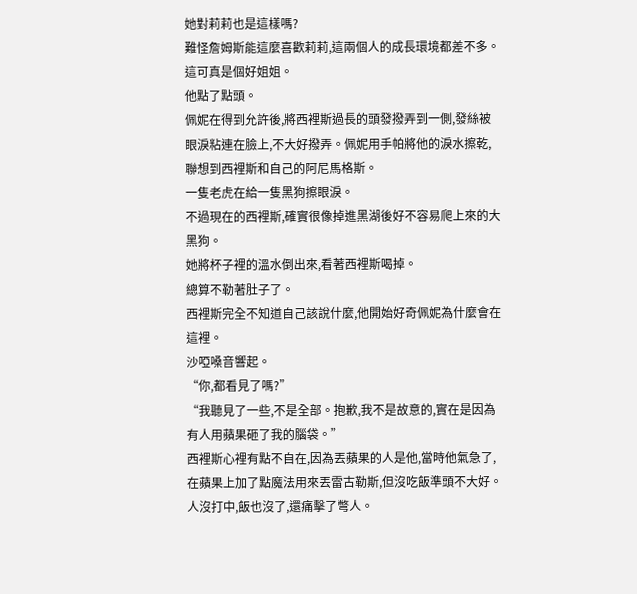她對莉莉也是這樣嗎?
難怪詹姆斯能這麼喜歡莉莉,這兩個人的成長環境都差不多。
這可真是個好姐姐。
他點了點頭。
佩妮在得到允許後,將西裡斯過長的頭發撥弄到一側,發絲被眼淚粘連在臉上,不大好撥弄。佩妮用手帕將他的淚水擦乾,聯想到西裡斯和自己的阿尼馬格斯。
一隻老虎在給一隻黑狗擦眼淚。
不過現在的西裡斯,確實很像掉進黑湖後好不容易爬上來的大黑狗。
她將杯子裡的溫水倒出來,看著西裡斯喝掉。
總算不勒著肚子了。
西裡斯完全不知道自己該說什麼,他開始好奇佩妮為什麼會在這裡。
沙啞嗓音響起。
“你,都看見了嗎?”
“我聽見了一些,不是全部。抱歉,我不是故意的,實在是因為有人用蘋果砸了我的腦袋。”
西裡斯心裡有點不自在,因為丟蘋果的人是他,當時他氣急了,在蘋果上加了點魔法用來丟雷古勒斯,但沒吃飯準頭不大好。
人沒打中,飯也沒了,還痛擊了彆人。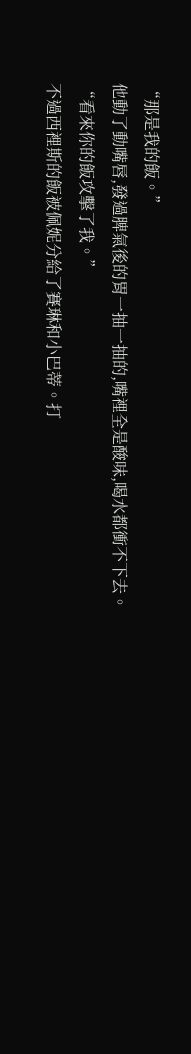“那是我的飯。”
他動了動嘴唇,發過脾氣後的胃一抽一抽的,嘴裡全是酸味,喝水都衝不下去。
“看來你的飯攻擊了我。”
不過西裡斯的飯被佩妮分給了賽琳和小巴蒂。打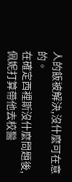人的飯被解決,沒什麼可在意的。
在確定西裡斯沒什麼問題後,佩妮打算帶他去校醫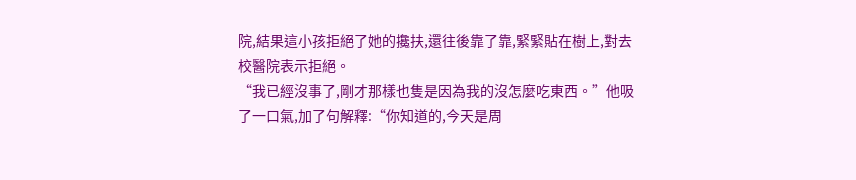院,結果這小孩拒絕了她的攙扶,還往後靠了靠,緊緊貼在樹上,對去校醫院表示拒絕。
“我已經沒事了,剛才那樣也隻是因為我的沒怎麼吃東西。”他吸了一口氣,加了句解釋:“你知道的,今天是周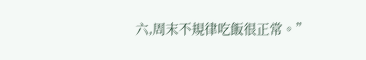六,周末不規律吃飯很正常。”